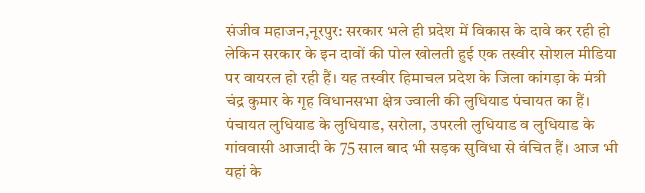संजीव महाजन,नूरपुर: सरकार भले ही प्रदेश में विकास के दावे कर रही हो लेकिन सरकार के इन दावों की पोल खोलती हुई एक तस्वीर सोशल मीडिया पर वायरल हो रही हैं। यह तस्वीर हिमाचल प्रदेश के जिला कांगड़ा के मंत्री चंद्र कुमार के गृह विधानसभा क्षेत्र ज्वाली की लुधियाड पंचायत का हैं। पंचायत लुधियाड के लुधियाड, सरोला, उपरली लुधियाड व लुधियाड के गांववासी आजादी के 75 साल बाद भी सड़क सुविधा से वंचित हैं। आज भी यहां के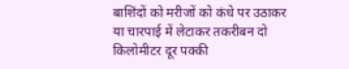बाशिंदों को मरीजों को कंधे पर उठाकर या चारपाई में लेटाकर तकरीबन दो किलोमीटर दूर पक्की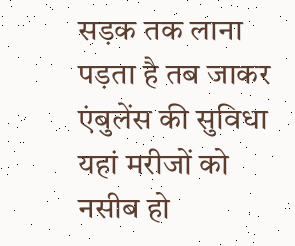सड़क तक लाना पड़ता है तब जाकर एंबुलेंस की सुविधा यहां मरीजों को नसीब हो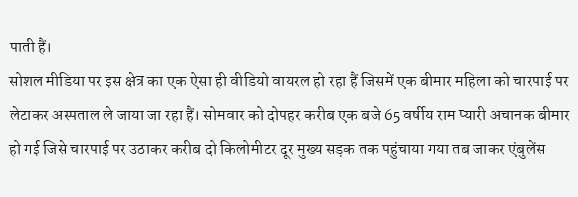पाती हैं।
सोशल मीडिया पर इस क्षेत्र का एक ऐसा ही वीडियो वायरल हो रहा हैं जिसमें एक बीमार महिला को चारपाई पर लेटाकर अस्पताल ले जाया जा रहा हैं। सोमवार को दोपहर करीब एक बजे 65 वर्षीय राम प्यारी अचानक बीमार हो गई जिसे चारपाई पर उठाकर करीब दो किलोमीटर दूर मुख्य सड़क तक पहुंचाया गया तब जाकर एंबुलेंस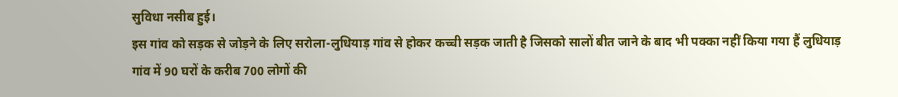सुविधा नसीब हुई।
इस गांव को सड़क से जोड़ने के लिए सरोला-लुधियाड़ गांव से होकर कच्ची सड़क जाती है जिसको सालों बीत जाने के बाद भी पक्का नहीं किया गया हैं लुधियाड़ गांव में 90 घरों के करीब 700 लोगों की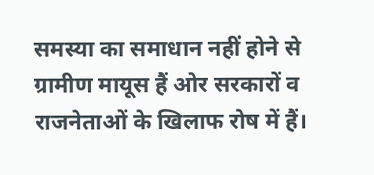समस्या का समाधान नहीं होने से ग्रामीण मायूस हैं ओर सरकारों व राजनेताओं के खिलाफ रोष में हैं।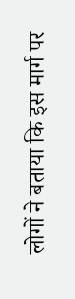लोगों ने बताया कि इस मार्ग पर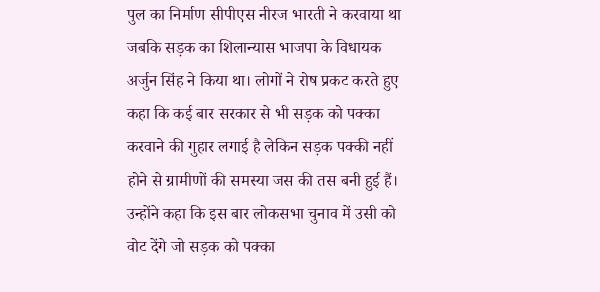पुल का निर्माण सीपीएस नीरज भारती ने करवाया था जबकि सड़क का शिलान्यास भाजपा के विधायक अर्जुन सिंह ने किया था। लोगों ने रोष प्रकट करते हुए कहा कि कई बार सरकार से भी सड़क को पक्का करवाने की गुहार लगाई है लेकिन सड़क पक्की नहीं होने से ग्रामीणों की समस्या जस की तस बनी हुई हैं। उन्होंने कहा कि इस बार लोकसभा चुनाव में उसी को वोट देंगे जो सड़क को पक्का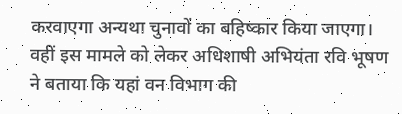करवाएगा अन्यथा चुनावों का बहिष्कार किया जाएगा।
वहीं इस मामले को लेकर अधिशाषी अभियंता रवि भूषण ने बताया कि यहां वन विभाग की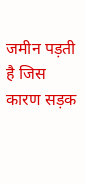जमीन पड़ती है जिस कारण सड़क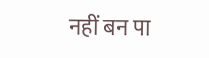नहीं बन पा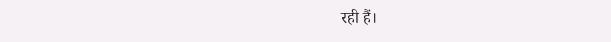रही हैं।